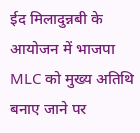ईद मिलादुन्नबी के आयोजन में भाजपा MLC को मुख्य अतिथि बनाए जाने पर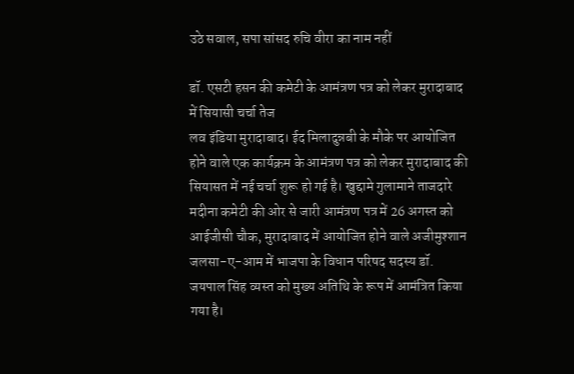उठे सवाल, सपा सांसद रुचि वीरा का नाम नहीं

डॉ. एसटी हसन की कमेटी के आमंत्रण पत्र को लेकर मुरादाबाद में सियासी चर्चा तेज
लव इंडिया मुरादाबाद। ईद मिलादुन्नबी के मौके पर आयोजित होने वाले एक कार्यक्रम के आमंत्रण पत्र को लेकर मुरादाबाद की सियासत में नई चर्चा शुरू हो गई है। खुद्दामे गुलामाने ताजदारे मदीना कमेटी की ओर से जारी आमंत्रण पत्र में 26 अगस्त को आईजीसी चौक, मुरादाबाद में आयोजित होने वाले अजीमुश्शान जलसा-ए-आम में भाजपा के विधान परिषद सदस्य डॉ. जयपाल सिंह व्यस्त को मुख्य अतिथि के रूप में आमंत्रित किया गया है।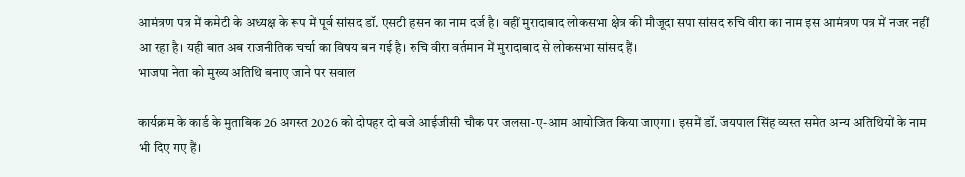आमंत्रण पत्र में कमेटी के अध्यक्ष के रूप में पूर्व सांसद डॉ. एसटी हसन का नाम दर्ज है। वहीं मुरादाबाद लोकसभा क्षेत्र की मौजूदा सपा सांसद रुचि वीरा का नाम इस आमंत्रण पत्र में नजर नहीं आ रहा है। यही बात अब राजनीतिक चर्चा का विषय बन गई है। रुचि वीरा वर्तमान में मुरादाबाद से लोकसभा सांसद हैं।
भाजपा नेता को मुख्य अतिथि बनाए जाने पर सवाल

कार्यक्रम के कार्ड के मुताबिक 26 अगस्त 2026 को दोपहर दो बजे आईजीसी चौक पर जलसा-ए-आम आयोजित किया जाएगा। इसमें डॉ. जयपाल सिंह व्यस्त समेत अन्य अतिथियों के नाम भी दिए गए हैं।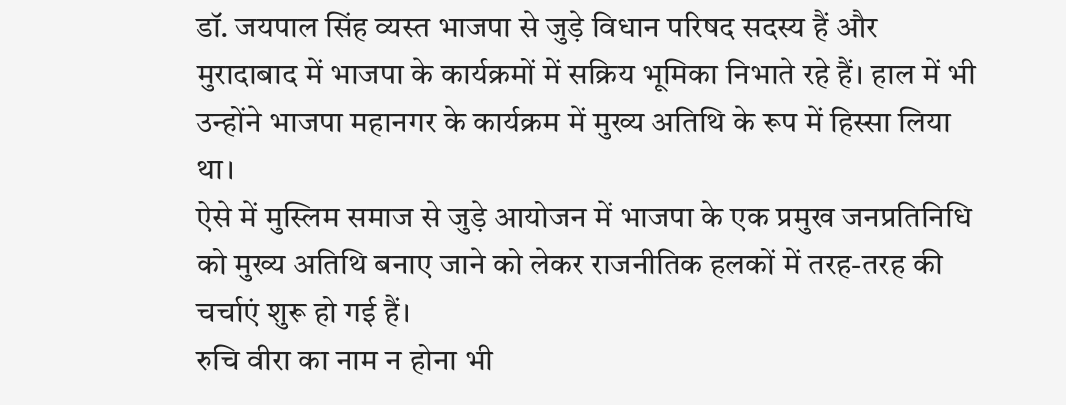डॉ. जयपाल सिंह व्यस्त भाजपा से जुड़े विधान परिषद सदस्य हैं और मुरादाबाद में भाजपा के कार्यक्रमों में सक्रिय भूमिका निभाते रहे हैं। हाल में भी उन्होंने भाजपा महानगर के कार्यक्रम में मुख्य अतिथि के रूप में हिस्सा लिया था।
ऐसे में मुस्लिम समाज से जुड़े आयोजन में भाजपा के एक प्रमुख जनप्रतिनिधि को मुख्य अतिथि बनाए जाने को लेकर राजनीतिक हलकों में तरह-तरह की चर्चाएं शुरू हो गई हैं।
रुचि वीरा का नाम न होना भी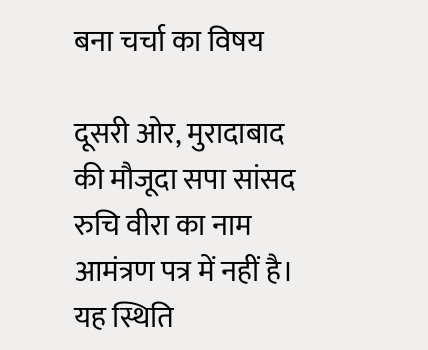बना चर्चा का विषय

दूसरी ओर, मुरादाबाद की मौजूदा सपा सांसद रुचि वीरा का नाम आमंत्रण पत्र में नहीं है। यह स्थिति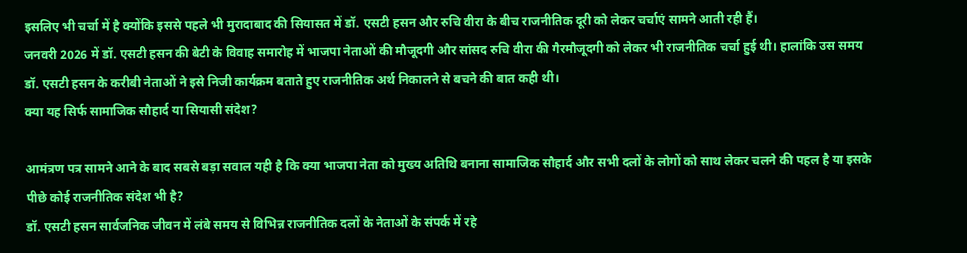इसलिए भी चर्चा में है क्योंकि इससे पहले भी मुरादाबाद की सियासत में डॉ. एसटी हसन और रुचि वीरा के बीच राजनीतिक दूरी को लेकर चर्चाएं सामने आती रही हैं।
जनवरी 2026 में डॉ. एसटी हसन की बेटी के विवाह समारोह में भाजपा नेताओं की मौजूदगी और सांसद रुचि वीरा की गैरमौजूदगी को लेकर भी राजनीतिक चर्चा हुई थी। हालांकि उस समय डॉ. एसटी हसन के करीबी नेताओं ने इसे निजी कार्यक्रम बताते हुए राजनीतिक अर्थ निकालने से बचने की बात कही थी।
क्या यह सिर्फ सामाजिक सौहार्द या सियासी संदेश?

आमंत्रण पत्र सामने आने के बाद सबसे बड़ा सवाल यही है कि क्या भाजपा नेता को मुख्य अतिथि बनाना सामाजिक सौहार्द और सभी दलों के लोगों को साथ लेकर चलने की पहल है या इसके पीछे कोई राजनीतिक संदेश भी है?
डॉ. एसटी हसन सार्वजनिक जीवन में लंबे समय से विभिन्न राजनीतिक दलों के नेताओं के संपर्क में रहे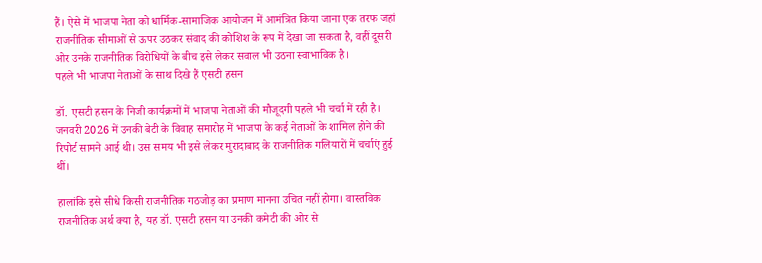हैं। ऐसे में भाजपा नेता को धार्मिक-सामाजिक आयोजन में आमंत्रित किया जाना एक तरफ जहां राजनीतिक सीमाओं से ऊपर उठकर संवाद की कोशिश के रूप में देखा जा सकता है, वहीं दूसरी ओर उनके राजनीतिक विरोधियों के बीच इसे लेकर सवाल भी उठना स्वाभाविक है।
पहले भी भाजपा नेताओं के साथ दिखे हैं एसटी हसन

डॉ. एसटी हसन के निजी कार्यक्रमों में भाजपा नेताओं की मौजूदगी पहले भी चर्चा में रही है। जनवरी 2026 में उनकी बेटी के विवाह समारोह में भाजपा के कई नेताओं के शामिल होने की रिपोर्ट सामने आई थी। उस समय भी इसे लेकर मुरादाबाद के राजनीतिक गलियारों में चर्चाएं हुई थीं।

हालांकि इसे सीधे किसी राजनीतिक गठजोड़ का प्रमाण मानना उचित नहीं होगा। वास्तविक राजनीतिक अर्थ क्या है, यह डॉ. एसटी हसन या उनकी कमेटी की ओर से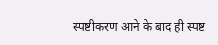स्पष्टीकरण आने के बाद ही स्पष्ट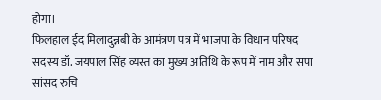होगा।
फिलहाल ईद मिलादुन्नबी के आमंत्रण पत्र में भाजपा के विधान परिषद सदस्य डॉ. जयपाल सिंह व्यस्त का मुख्य अतिथि के रूप में नाम और सपा सांसद रुचि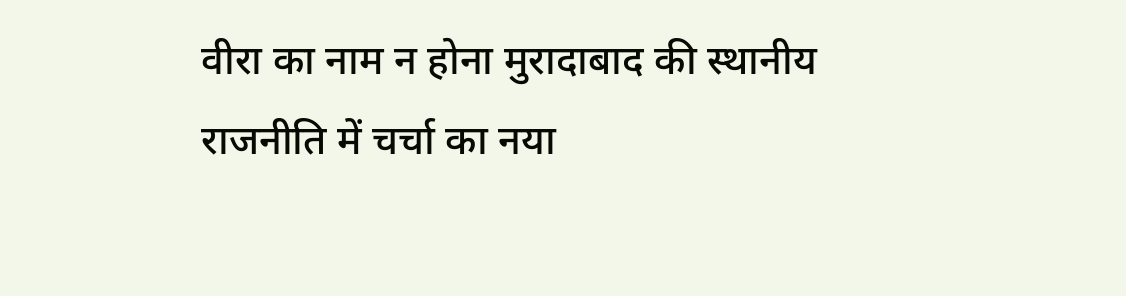वीरा का नाम न होना मुरादाबाद की स्थानीय राजनीति में चर्चा का नया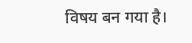विषय बन गया है।